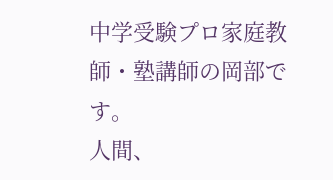中学受験プロ家庭教師・塾講師の岡部です。
人間、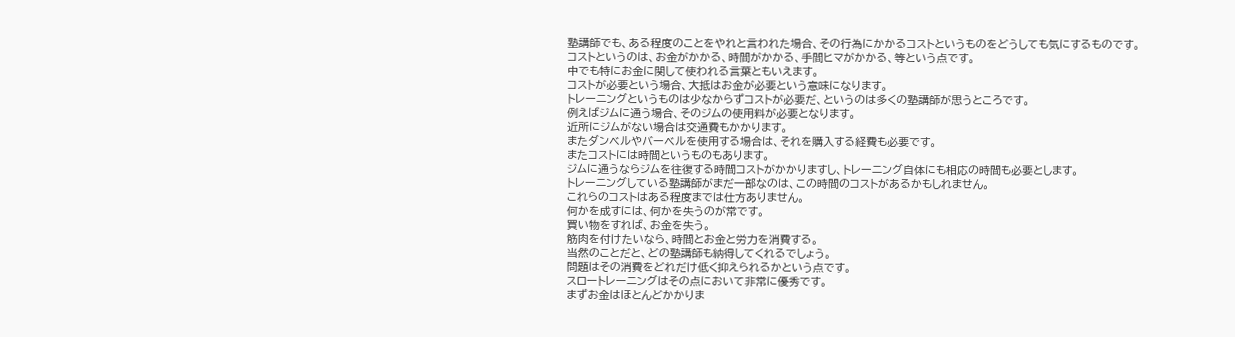塾講師でも、ある程度のことをやれと言われた場合、その行為にかかるコストというものをどうしても気にするものです。
コストというのは、お金がかかる、時間がかかる、手間ヒマがかかる、等という点です。
中でも特にお金に関して使われる言葉ともいえます。
コストが必要という場合、大抵はお金が必要という意味になります。
トレーニングというものは少なからずコストが必要だ、というのは多くの塾講師が思うところです。
例えばジムに通う場合、そのジムの使用料が必要となります。
近所にジムがない場合は交通費もかかります。
またダンベルやバーベルを使用する場合は、それを購入する経費も必要です。
またコストには時間というものもあります。
ジムに通うならジムを往復する時間コストがかかりますし、トレーニング自体にも相応の時間も必要とします。
トレーニングしている塾講師がまだ一部なのは、この時間のコストがあるかもしれません。
これらのコストはある程度までは仕方ありません。
何かを成すには、何かを失うのが常です。
買い物をすれば、お金を失う。
筋肉を付けたいなら、時間とお金と労力を消費する。
当然のことだと、どの塾講師も納得してくれるでしょう。
問題はその消費をどれだけ低く抑えられるかという点です。
スロートレーニングはその点において非常に優秀です。
まずお金はほとんどかかりま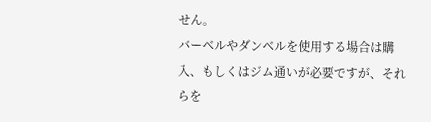せん。
バーベルやダンベルを使用する場合は購入、もしくはジム通いが必要ですが、それらを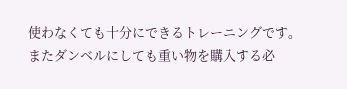使わなくても十分にできるトレーニングです。
またダンベルにしても重い物を購入する必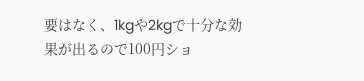要はなく、1kgや2kgで十分な効果が出るので100円ショ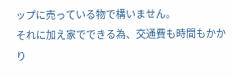ップに売っている物で構いません。
それに加え家でできる為、交通費も時間もかかり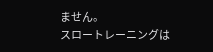ません。
スロートレーニングは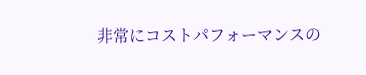非常にコストパフォーマンスの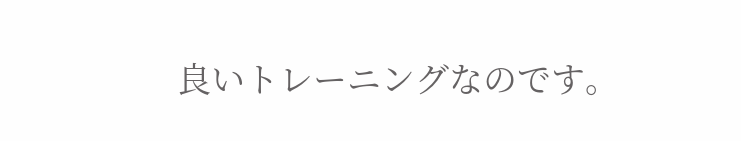良いトレーニングなのです。